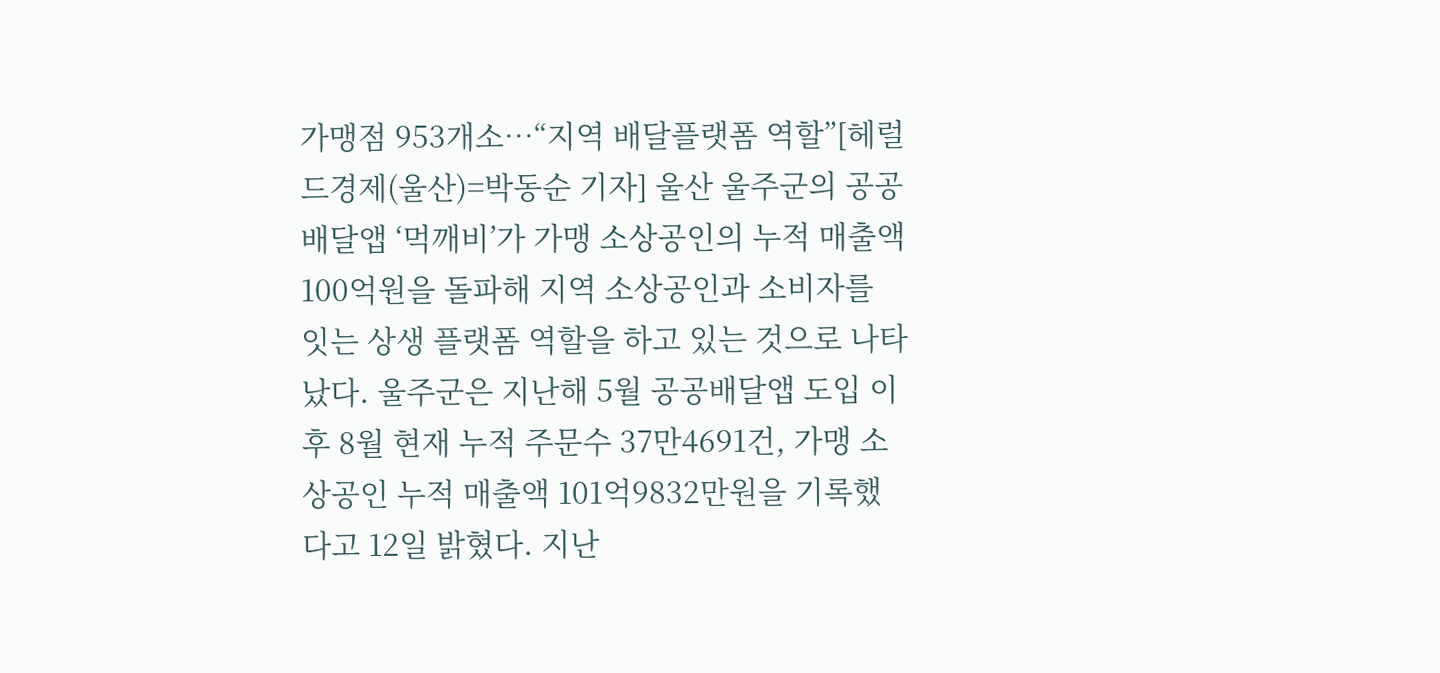가맹점 953개소…“지역 배달플랫폼 역할”[헤럴드경제(울산)=박동순 기자] 울산 울주군의 공공배달앱 ‘먹깨비’가 가맹 소상공인의 누적 매출액 100억원을 돌파해 지역 소상공인과 소비자를 잇는 상생 플랫폼 역할을 하고 있는 것으로 나타났다. 울주군은 지난해 5월 공공배달앱 도입 이후 8월 현재 누적 주문수 37만4691건, 가맹 소상공인 누적 매출액 101억9832만원을 기록했다고 12일 밝혔다. 지난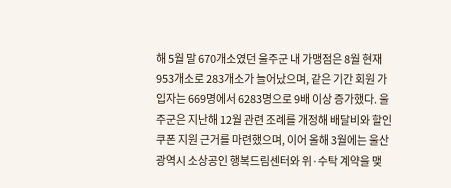해 5월 말 670개소였던 울주군 내 가맹점은 8월 현재 953개소로 283개소가 늘어났으며, 같은 기간 회원 가입자는 669명에서 6283명으로 9배 이상 증가했다. 울주군은 지난해 12월 관련 조례를 개정해 배달비와 할인쿠폰 지원 근거를 마련했으며, 이어 올해 3월에는 울산광역시 소상공인 행복드림센터와 위·수탁 계약을 맺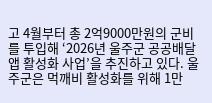고 4월부터 총 2억9000만원의 군비를 투입해 ‘2026년 울주군 공공배달앱 활성화 사업’을 추진하고 있다. 울주군은 먹깨비 활성화를 위해 1만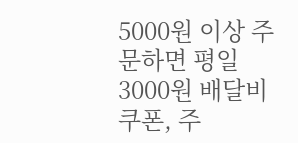5000원 이상 주문하면 평일 3000원 배달비 쿠폰, 주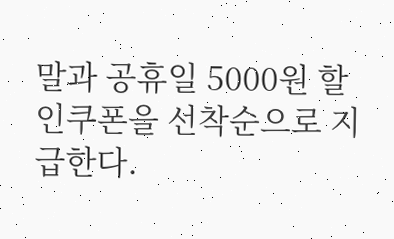말과 공휴일 5000원 할인쿠폰을 선착순으로 지급한다.